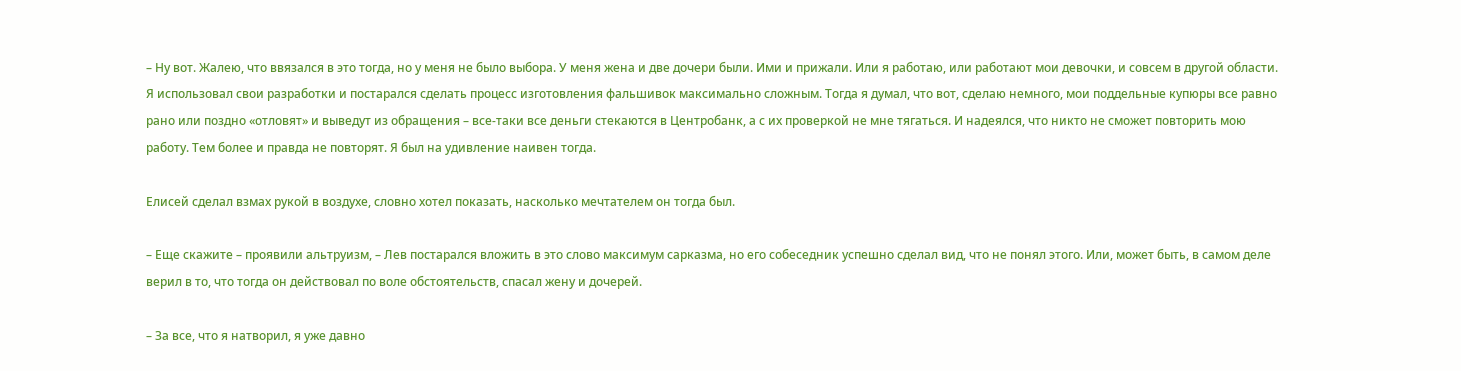– Ну вот. Жалею, что ввязался в это тогда, но у меня не было выбора. У меня жена и две дочери были. Ими и прижали. Или я работаю, или работают мои девочки, и совсем в другой области. Я использовал свои разработки и постарался сделать процесс изготовления фальшивок максимально сложным. Тогда я думал, что вот, сделаю немного, мои поддельные купюры все равно рано или поздно «отловят» и выведут из обращения – все-таки все деньги стекаются в Центробанк, а с их проверкой не мне тягаться. И надеялся, что никто не сможет повторить мою работу. Тем более и правда не повторят. Я был на удивление наивен тогда.

Елисей сделал взмах рукой в воздухе, словно хотел показать, насколько мечтателем он тогда был.

– Еще скажите – проявили альтруизм, – Лев постарался вложить в это слово максимум сарказма, но его собеседник успешно сделал вид, что не понял этого. Или, может быть, в самом деле верил в то, что тогда он действовал по воле обстоятельств, спасал жену и дочерей.

– За все, что я натворил, я уже давно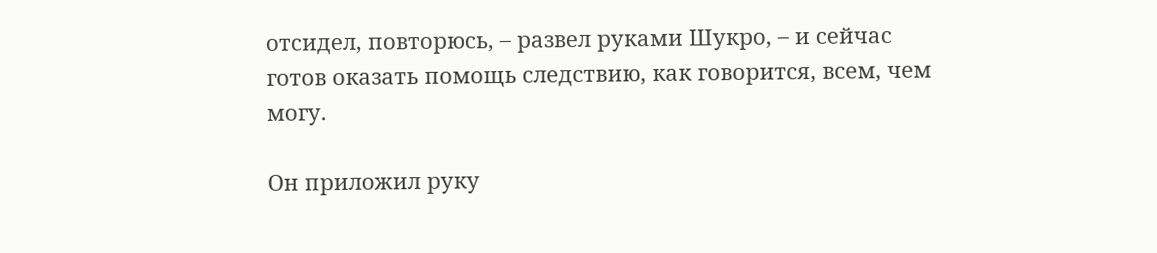отсидел, повторюсь, – развел руками Шукро, – и сейчас готов оказать помощь следствию, как говорится, всем, чем могу.

Он приложил руку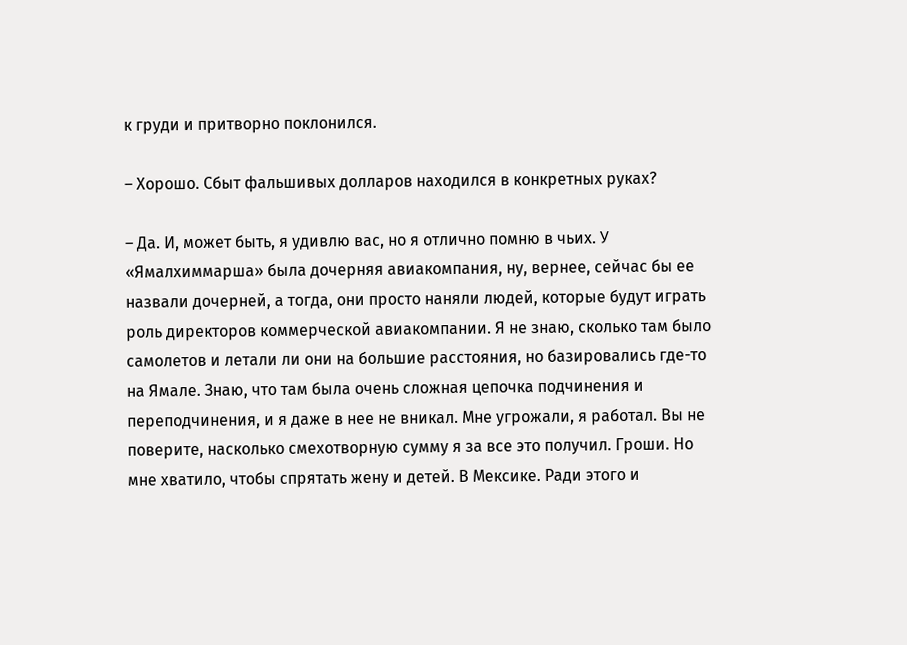к груди и притворно поклонился.

– Хорошо. Сбыт фальшивых долларов находился в конкретных руках?

– Да. И, может быть, я удивлю вас, но я отлично помню в чьих. У «Ямалхиммарша» была дочерняя авиакомпания, ну, вернее, сейчас бы ее назвали дочерней, а тогда, они просто наняли людей, которые будут играть роль директоров коммерческой авиакомпании. Я не знаю, сколько там было самолетов и летали ли они на большие расстояния, но базировались где-то на Ямале. Знаю, что там была очень сложная цепочка подчинения и переподчинения, и я даже в нее не вникал. Мне угрожали, я работал. Вы не поверите, насколько смехотворную сумму я за все это получил. Гроши. Но мне хватило, чтобы спрятать жену и детей. В Мексике. Ради этого и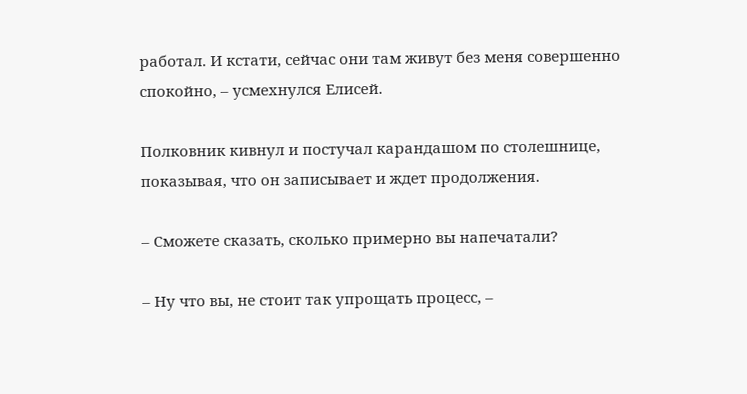работал. И кстати, сейчас они там живут без меня совершенно спокойно, – усмехнулся Елисей.

Полковник кивнул и постучал карандашом по столешнице, показывая, что он записывает и ждет продолжения.

– Сможете сказать, сколько примерно вы напечатали?

– Ну что вы, не стоит так упрощать процесс, –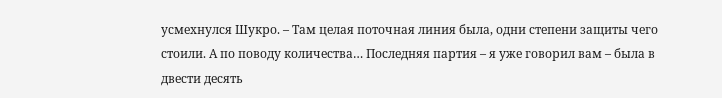усмехнулся Шукро. – Там целая поточная линия была, одни степени защиты чего стоили. А по поводу количества… Последняя партия – я уже говорил вам – была в двести десять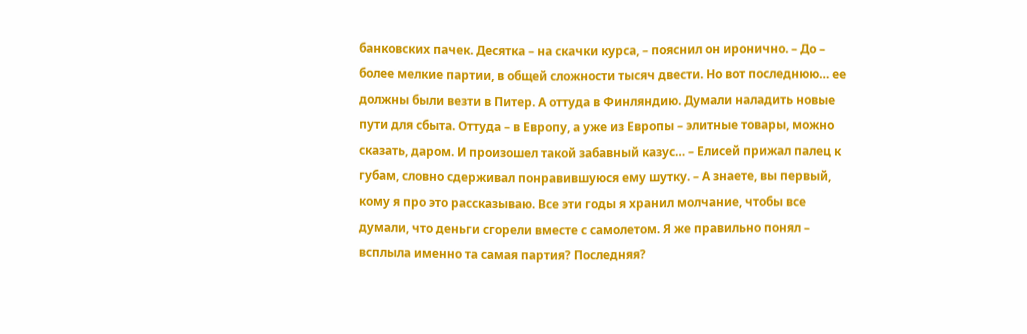банковских пачек. Десятка – на скачки курса, – пояснил он иронично. – До – более мелкие партии, в общей сложности тысяч двести. Но вот последнюю… ее должны были везти в Питер. А оттуда в Финляндию. Думали наладить новые пути для сбыта. Оттуда – в Европу, а уже из Европы – элитные товары, можно сказать, даром. И произошел такой забавный казус… – Елисей прижал палец к губам, словно сдерживал понравившуюся ему шутку. – А знаете, вы первый, кому я про это рассказываю. Все эти годы я хранил молчание, чтобы все думали, что деньги сгорели вместе с самолетом. Я же правильно понял – всплыла именно та самая партия? Последняя?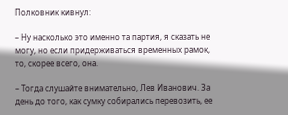Полковник кивнул:

– Ну насколько это именно та партия, я сказать не могу, но если придерживаться временных рамок, то, скорее всего, она.

– Тогда слушайте внимательно, Лев Иванович. За день до того, как сумку собирались перевозить, ее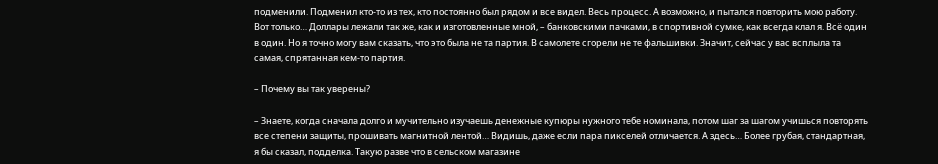подменили. Подменил кто-то из тех, кто постоянно был рядом и все видел. Весь процесс. А возможно, и пытался повторить мою работу. Вот только… Доллары лежали так же, как и изготовленные мной, – банковскими пачками, в спортивной сумке, как всегда клал я. Всё один в один. Но я точно могу вам сказать, что это была не та партия. В самолете сгорели не те фальшивки. Значит, сейчас у вас всплыла та самая, спрятанная кем-то партия.

– Почему вы так уверены?

– Знаете, когда сначала долго и мучительно изучаешь денежные купюры нужного тебе номинала, потом шаг за шагом учишься повторять все степени защиты, прошивать магнитной лентой… Видишь, даже если пара пикселей отличается. А здесь… Более грубая, стандартная, я бы сказал, подделка. Такую разве что в сельском магазине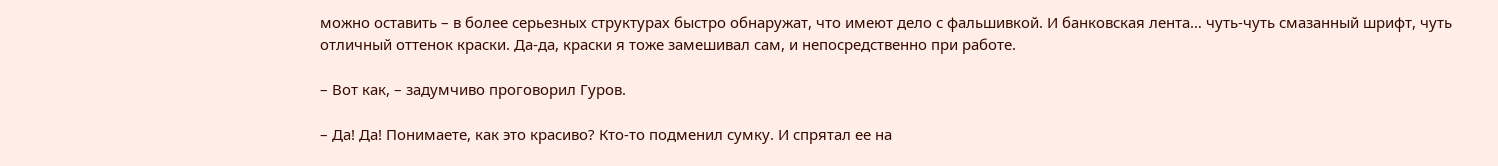можно оставить – в более серьезных структурах быстро обнаружат, что имеют дело с фальшивкой. И банковская лента… чуть-чуть смазанный шрифт, чуть отличный оттенок краски. Да-да, краски я тоже замешивал сам, и непосредственно при работе.

– Вот как, – задумчиво проговорил Гуров.

– Да! Да! Понимаете, как это красиво? Кто-то подменил сумку. И спрятал ее на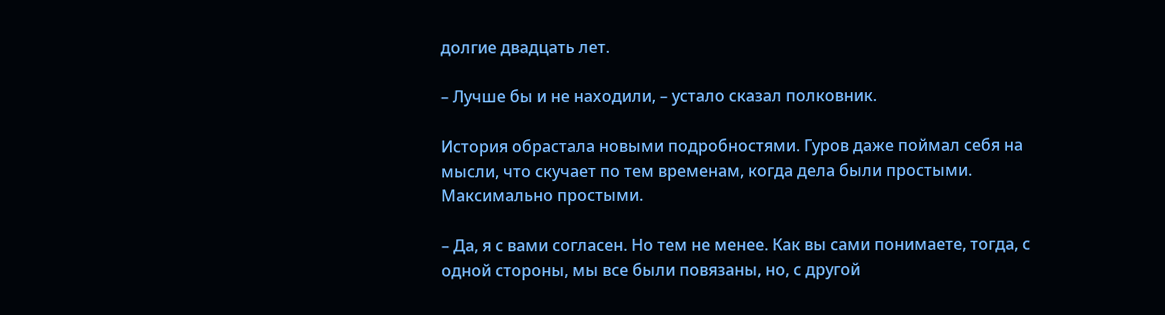долгие двадцать лет.

– Лучше бы и не находили, – устало сказал полковник.

История обрастала новыми подробностями. Гуров даже поймал себя на мысли, что скучает по тем временам, когда дела были простыми. Максимально простыми.

– Да, я с вами согласен. Но тем не менее. Как вы сами понимаете, тогда, с одной стороны, мы все были повязаны, но, с другой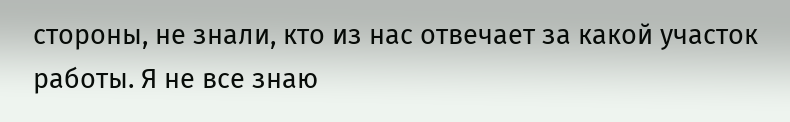стороны, не знали, кто из нас отвечает за какой участок работы. Я не все знаю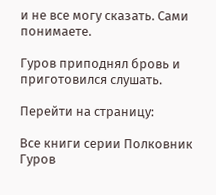и не все могу сказать. Сами понимаете.

Гуров приподнял бровь и приготовился слушать.

Перейти на страницу:

Все книги серии Полковник Гуров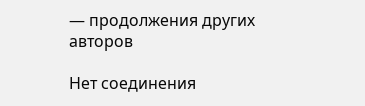— продолжения других авторов

Нет соединения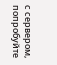с сервером, попробуйте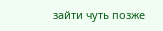зайти чуть позже